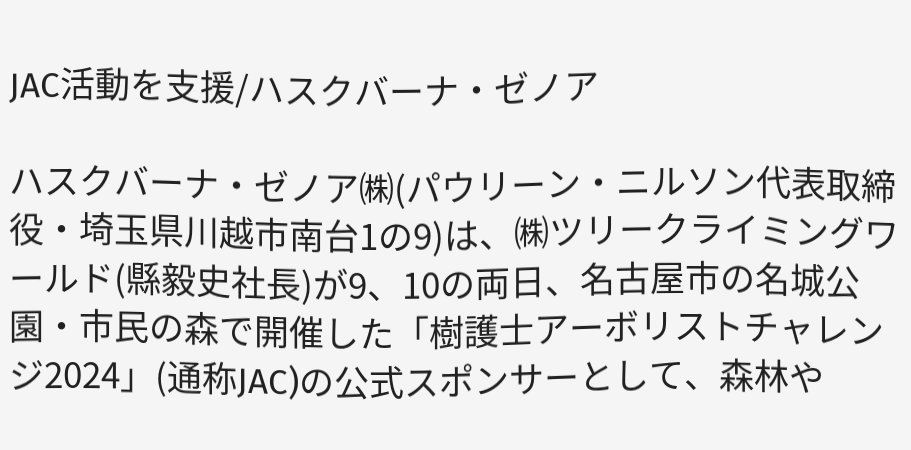JAC活動を支援/ハスクバーナ・ゼノア

ハスクバーナ・ゼノア㈱(パウリーン・ニルソン代表取締役・埼玉県川越市南台1の9)は、㈱ツリークライミングワールド(縣毅史社長)が9、10の両日、名古屋市の名城公園・市民の森で開催した「樹護士アーボリストチャレンジ2024」(通称JAC)の公式スポンサーとして、森林や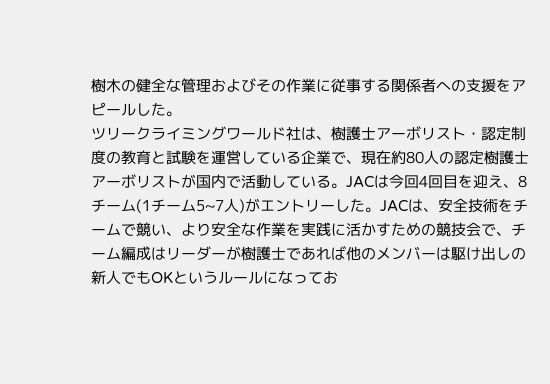樹木の健全な管理およびその作業に従事する関係者への支援をアピールした。
ツリークライミングワールド社は、樹護士アーボリスト・認定制度の教育と試験を運営している企業で、現在約80人の認定樹護士アーボリストが国内で活動している。JACは今回4回目を迎え、8チーム(1チーム5~7人)がエントリーした。JACは、安全技術をチームで競い、より安全な作業を実践に活かすための競技会で、チーム編成はリーダーが樹護士であれば他のメンバーは駆け出しの新人でもOKというルールになってお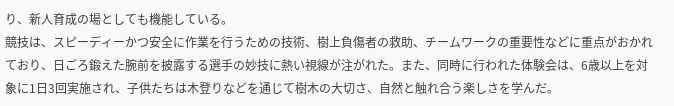り、新人育成の場としても機能している。
競技は、スピーディーかつ安全に作業を行うための技術、樹上負傷者の救助、チームワークの重要性などに重点がおかれており、日ごろ鍛えた腕前を披露する選手の妙技に熱い視線が注がれた。また、同時に行われた体験会は、6歳以上を対象に1日3回実施され、子供たちは木登りなどを通じて樹木の大切さ、自然と触れ合う楽しさを学んだ。